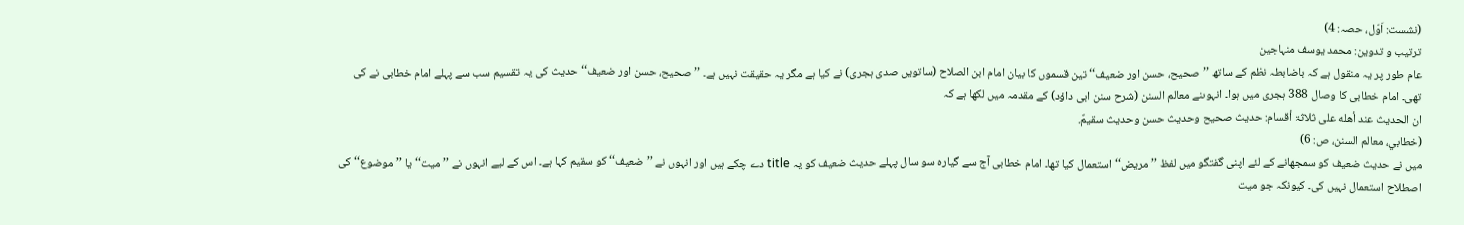(نشست: اَوّل، حصہ: 4)
ترتیب و تدوین: محمد یوسف منہاجین
عام طور پر یہ منقول ہے کہ باضابطہ نظم کے ساتھ ’’صحیح، حسن اور ضعیف‘‘ تین قسموں کا بیان امام ابن الصلاح (ساتویں صدی ہجری) نے کیا ہے مگر یہ حقیقت نہیں ہے۔ ’’صحیح، حسن اور ضعیف‘‘ حدیث کی یہ تقسیم سب سے پہلے امام خطابی نے کی تھی۔ امام خطابی کا وصال 388 ہجری میں ہوا۔ انہوںنے معالم السنن (شرح سنن ابی داؤد) کے مقدمہ میں لکھا ہے کہ
ان الحدیث عند أهله علی ثلاثۃ أقسام: حدیث صحیح وحدیث حسن وحدیث سقیمٌ.
(خطابي، معالم السنن، ص: 6)
میں نے حدیث ضعیف کو سمجھانے کے لئے اپنی گفتگو میں لفظ ’’مریض‘‘ استعمال کیا تھا۔ امام خطابی آج سے گیارہ سو سال پہلے حدیث ضعیف کو یہ title دے چکے ہیں اور انہوں نے ’’ضعیف‘‘ کو سقیم کہا ہے۔ اس کے لیے انہوں نے ’’میت‘‘ یا ’’موضوع‘‘ کی اصطلاح استعمال نہیں کی۔ کیونکہ جو میت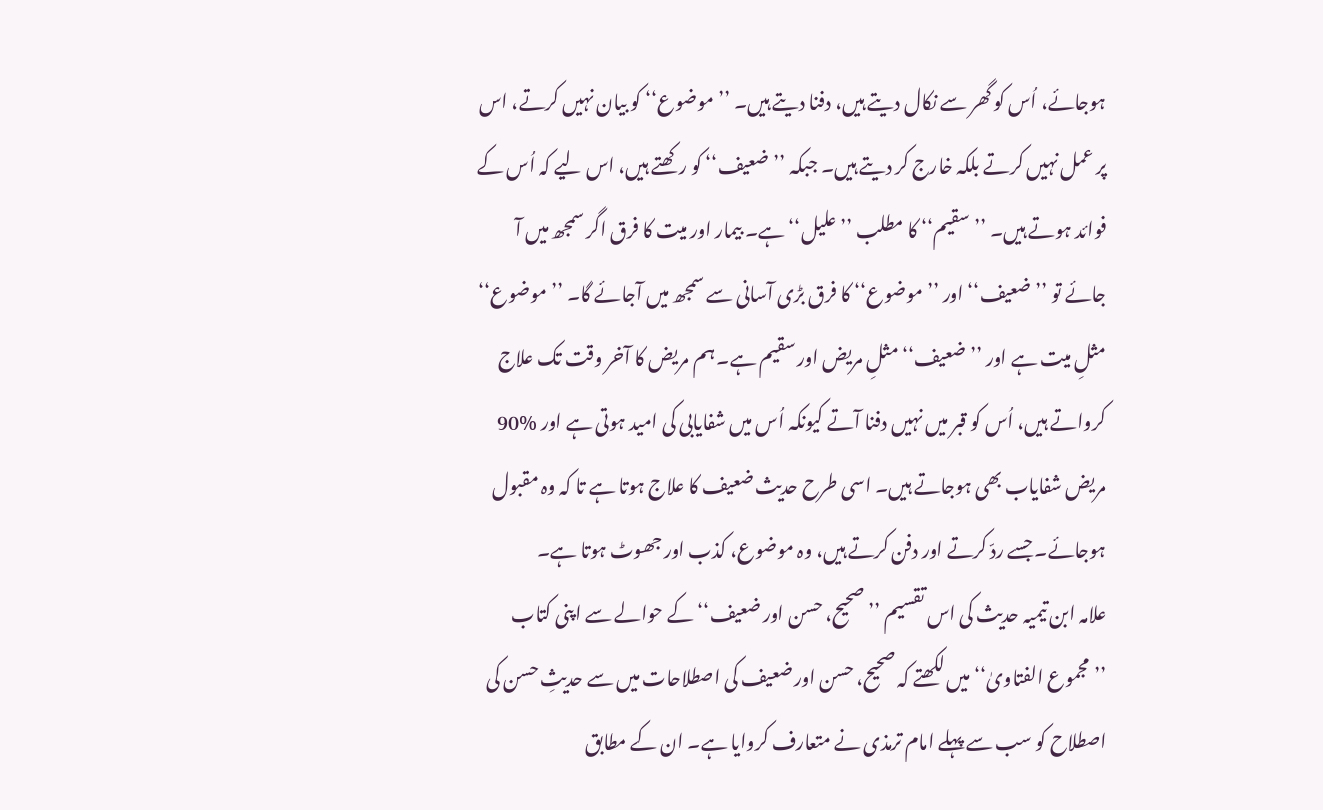ہوجائے، اُس کو گھر سے نکال دیتے ہیں، دفنا دیتے ہیں۔ ’’موضوع‘‘ کو بیان نہیں کرتے، اس پر عمل نہیں کرتے بلکہ خارج کر دیتے ہیں۔ جبکہ ’’ضعیف‘‘ کو رکھتے ہیں، اس لیے کہ اُس کے فوائد ہوتے ہیں۔ ’’سقیم‘‘ کا مطلب ’’علیل‘‘ ہے۔ بیمار اور میت کا فرق اگر سمجھ میں آ جائے تو ’’ضعیف‘‘ اور ’’موضوع‘‘ کا فرق بڑی آسانی سے سمجھ میں آجائے گا۔ ’’موضوع‘‘ مثلِ میت ہے اور ’’ضعیف‘‘ مثلِ مریض اور سقیم ہے۔ ہم مریض کا آخر وقت تک علاج کرواتے ہیں، اُس کو قبر میں نہیں دفنا آتے کیونکہ اُس میں شفایابی کی امید ہوتی ہے اور %90 مریض شفایاب بھی ہوجاتے ہیں۔ اسی طرح حدیث ضعیف کا علاج ہوتا ہے تا کہ وہ مقبول ہوجائے۔ جسے ردّ کرتے اور دفن کرتے ہیں، وہ موضوع، کذب اور جھوٹ ہوتا ہے۔
علامہ ابن تیمیہ حدیث کی اس تقسیم ’’صحیح، حسن اور ضعیف‘‘ کے حوالے سے اپنی کتاب ’’مجموع الفتاویٰ‘‘ میں لکھتے کہ صحیح، حسن اور ضعیف کی اصطلاحات میں سے حدیثِ حسن کی اصطلاح کو سب سے پہلے امام ترمذی نے متعارف کروایا ہے۔ ان کے مطابق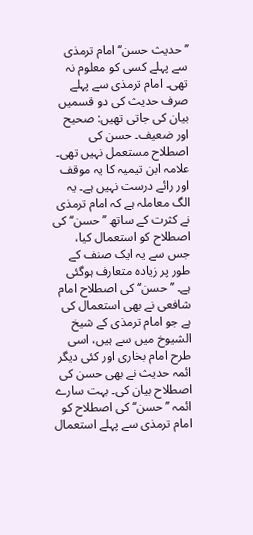’’حدیث حسن‘‘ امام ترمذی سے پہلے کسی کو معلوم نہ تھی۔ امام ترمذی سے پہلے صرف حدیث کی دو قسمیں بیان کی جاتی تھیں: صحیح اور ضعیف۔ حسن کی اصطلاح مستعمل نہیں تھی۔
علامہ ابن تیمیہ کا یہ موقف اور رائے درست نہیں ہے۔ یہ الگ معاملہ ہے کہ امام ترمذی نے کثرت کے ساتھ ’’حسن‘‘ کی اصطلاح کو استعمال کیا، جس سے یہ ایک صنف کے طور پر زیادہ متعارف ہوگئی ہے۔ ’’حسن‘‘ کی اصطلاح امام شافعی نے بھی استعمال کی ہے جو امام ترمذی کے شیخ الشیوخ میں سے ہیں، اسی طرح امام بخاری اور کئی دیگر ائمہ حدیث نے بھی حسن کی اصطلاح بیان کی۔ بہت سارے ائمہ ’’حسن‘‘ کی اصطلاح کو امام ترمذی سے پہلے استعمال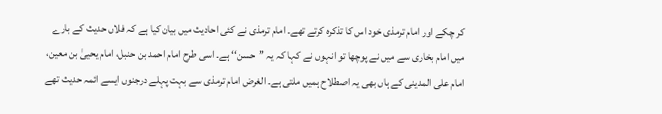کر چکے اور امام ترمذی خود اس کا تذکرہ کرتے تھے۔ امام ترمذی نے کئی احادیث میں بیان کیا ہے کہ فلاں حدیث کے بارے میں امام بخاری سے میں نے پوچھا تو انہوں نے کہا کہ یہ ’’حسن‘‘ ہے۔ اسی طرح امام احمد بن حنبل، امام یحییٰ بن معین، امام علی المدینی کے ہاں بھی یہ اصطلاح ہمیں ملتی ہے۔ الغرض امام ترمذی سے بہت پہلے درجنوں ایسے ائمہ حدیث تھے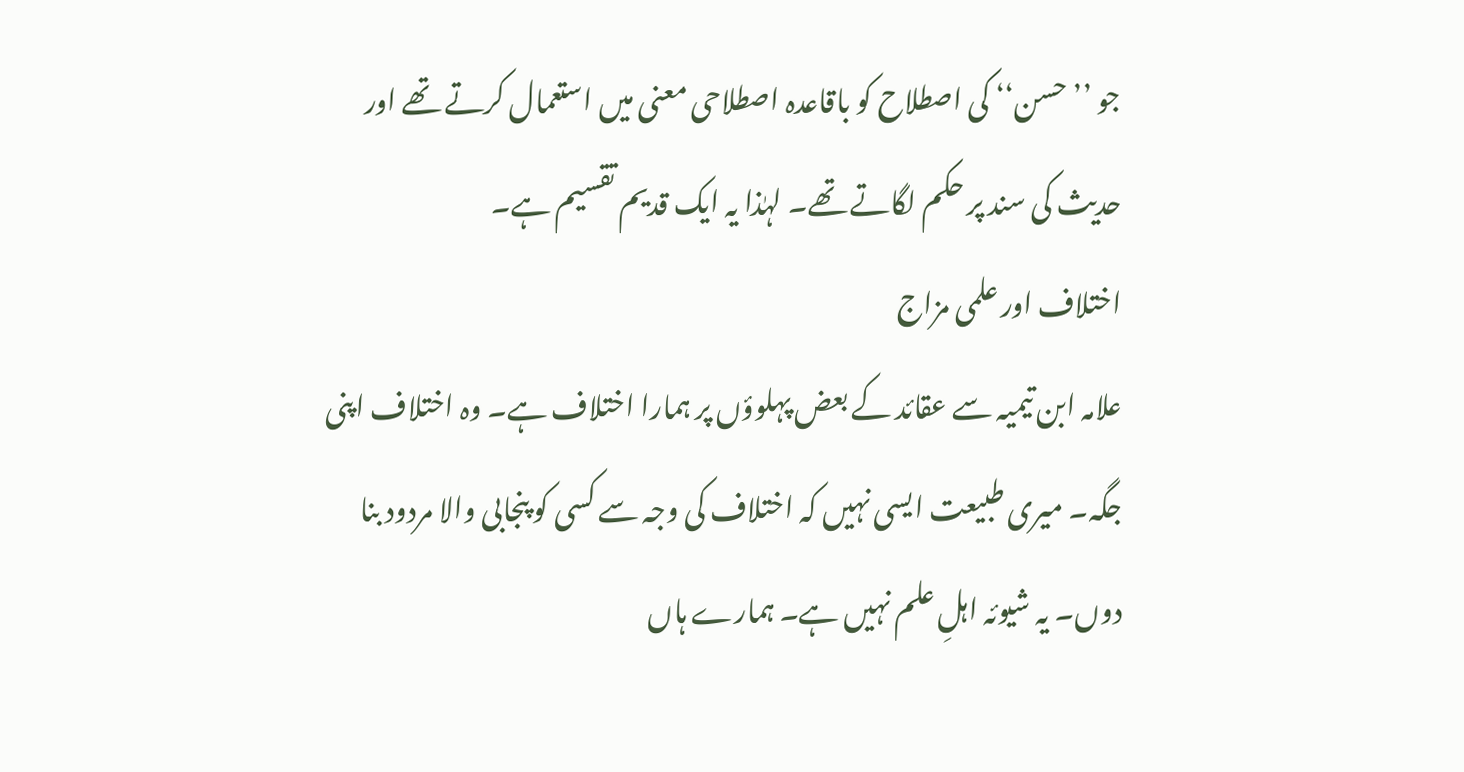جو ’’حسن‘‘ کی اصطلاح کو باقاعدہ اصطلاحی معنی میں استعمال کرتے تھے اور حدیث کی سند پر حکم لگاتے تھے۔ لہٰذا یہ ایک قدیم تقسیم ہے۔
اختلاف اور علمی مزاج
علامہ ابن تیمیہ سے عقائد کے بعض پہلوؤں پر ہمارا اختلاف ہے۔ وہ اختلاف اپنی جگہ۔ میری طبیعت ایسی نہیں کہ اختلاف کی وجہ سے کسی کو پنجابی والا مردود بنا دوں۔ یہ شیوئہ اہلِ علم نہیں ہے۔ ہمارے ہاں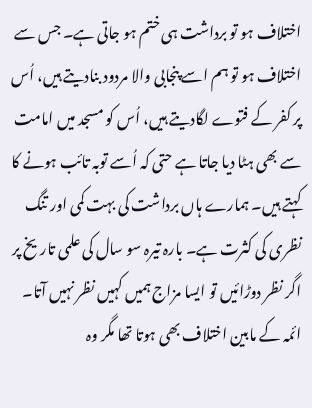اختلاف ہو تو برداشت ہی ختم ہو جاتی ہے۔ جس سے اختلاف ہو تو ہم اسے پنجابی والا مردود بنادیتے ہیں، اُس پر کفر کے فتوے لگادیتے ہیں، اُس کو مسجد میں امامت سے بھی ہٹا دیا جاتا ہے حتی کہ اُسے توبہ تائب ہونے کا کہتے ہیں۔ ہمارے ہاں برداشت کی بہت کمی اور تنگ نظری کی کثرت ہے۔ بارہ تیرہ سو سال کی علمی تاریخ پر اگر نظر دوڑائیں تو ایسا مزاج ہمیں کہیں نظر نہیں آتا۔ ائمہ کے مابین اختلاف بھی ہوتا تھا مگر وہ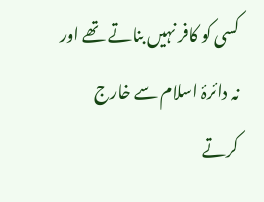کسی کو کافر نہیں بناتے تھے اور نہ دائرۂ اسلام سے خارج کرتے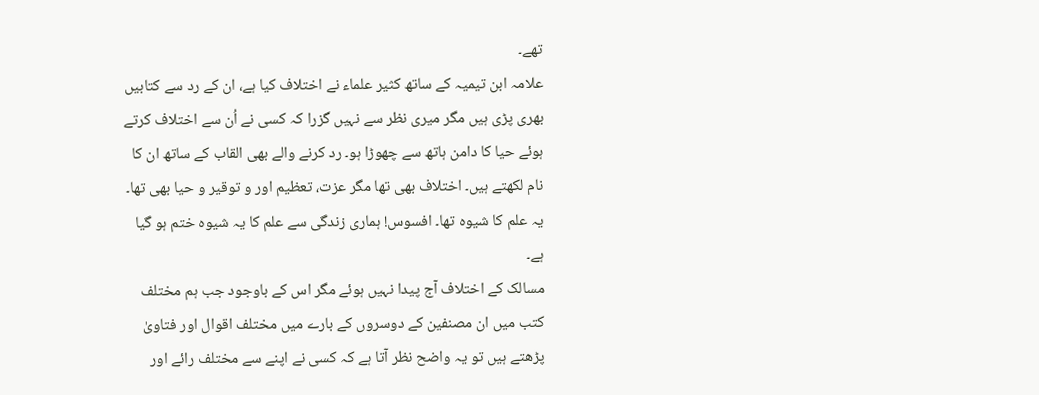تھے۔
علامہ ابن تیمیہ کے ساتھ کثیر علماء نے اختلاف کیا ہے، ان کے رد سے کتابیں بھری پڑی ہیں مگر میری نظر سے نہیں گزرا کہ کسی نے اُن سے اختلاف کرتے ہوئے حیا کا دامن ہاتھ سے چھوڑا ہو۔ رد کرنے والے بھی القاب کے ساتھ ان کا نام لکھتے ہیں۔ اختلاف بھی تھا مگر عزت، تعظیم اور و توقیر و حیا بھی تھا۔ یہ علم کا شیوہ تھا۔ افسوس! ہماری زندگی سے علم کا یہ شیوہ ختم ہو گیا ہے۔
مسالک کے اختلاف آج پیدا نہیں ہوئے مگر اس کے باوجود جب ہم مختلف کتب میں ان مصنفین کے دوسروں کے بارے میں مختلف اقوال اور فتاویٰ پڑھتے ہیں تو یہ واضح نظر آتا ہے کہ کسی نے اپنے سے مختلف رائے اور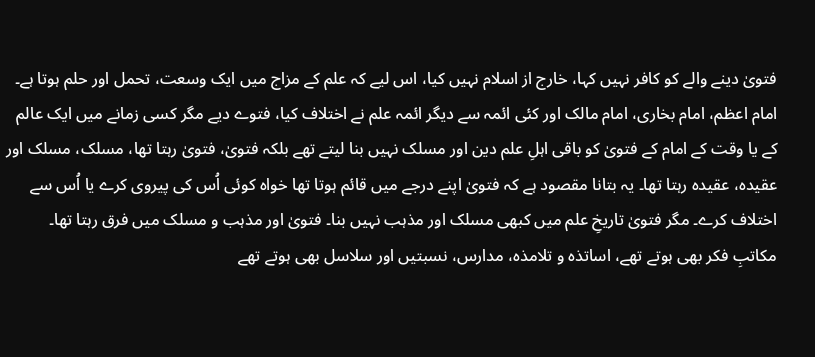فتویٰ دینے والے کو کافر نہیں کہا، خارج از اسلام نہیں کیا، اس لیے کہ علم کے مزاج میں ایک وسعت، تحمل اور حلم ہوتا ہے۔ امام اعظم، امام بخاری، امام مالک اور کئی ائمہ سے دیگر ائمہ علم نے اختلاف کیا، فتوے دیے مگر کسی زمانے میں ایک عالم کے یا وقت کے امام کے فتویٰ کو باقی اہلِ علم دین اور مسلک نہیں بنا لیتے تھے بلکہ فتویٰ، فتویٰ رہتا تھا، مسلک، مسلک اور عقیدہ، عقیدہ رہتا تھا۔ یہ بتانا مقصود ہے کہ فتویٰ اپنے درجے میں قائم ہوتا تھا خواہ کوئی اُس کی پیروی کرے یا اُس سے اختلاف کرے۔ مگر فتویٰ تاریخِ علم میں کبھی مسلک اور مذہب نہیں بنا۔ فتویٰ اور مذہب و مسلک میں فرق رہتا تھا۔ مکاتبِ فکر بھی ہوتے تھے، اساتذہ و تلامذہ، مدارس، نسبتیں اور سلاسل بھی ہوتے تھے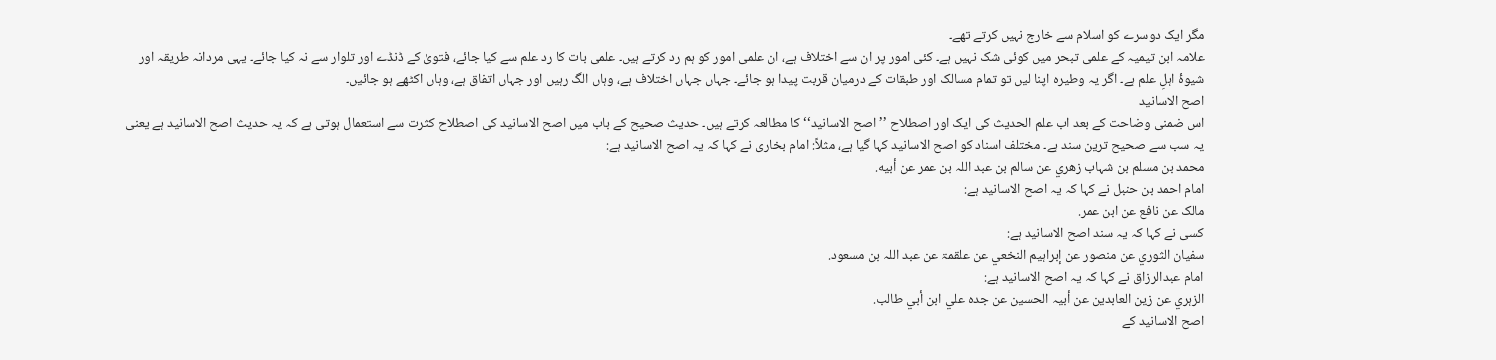مگر ایک دوسرے کو اسلام سے خارج نہیں کرتے تھے۔
علامہ ابن تیمیہ کے علمی تبحر میں کوئی شک نہیں ہے۔ کئی امور پر ان سے اختلاف ہے، ان علمی امور کو ہم رد کرتے ہیں۔ علمی بات کا رد علم سے کیا جائے، فتویٰ کے ڈنڈے اور تلوار سے نہ کیا جائے۔ یہی مردانہ طریقہ اور شیوۂ اہلِ علم ہے۔ اگر یہ وطیرہ اپنا لیں تو تمام مسالک اور طبقات کے درمیان قربت پیدا ہو جائے۔ جہاں جہاں اختلاف ہے، وہاں الگ رہیں اور جہاں اتفاق ہے، وہاں اکٹھے ہو جائیں۔
اصح الاسانید
اس ضمنی وضاحت کے بعد اب علم الحدیث کی ایک اور اصطلاح ’’اصح الاسانید‘‘ کا مطالعہ کرتے ہیں۔ حدیث صحیح کے باب میں اصح الاسانید کی اصطلاح کثرت سے استعمال ہوتی ہے کہ یہ حدیث اصح الاسانید ہے یعنی یہ سب سے صحیح ترین سند ہے۔ مختلف اسناد کو اصح الاسانید کہا گیا ہے، مثلاً: امام بخاری نے کہا کہ یہ اصح الاسانید ہے:
محمد بن مسلم بن شہاب زهري عن سالم بن عبد اللہ بن عمر عن أبیه.
امام احمد بن حنبل نے کہا کہ یہ اصح الاسانید ہے:
مالک عن نافع عن ابن عمر.
کسی نے کہا کہ یہ سند اصح الاسانید ہے:
سفیان الثوري عن منصور عن إبراہیم النخعي عن علقمۃ عن عبد اللہ بن مسعود.
امام عبدالرزاق نے کہا کہ یہ اصح الاسانید ہے:
الزہري عن زین العابدین عن أبیہ الحسین عن جدہ علي ابن أبي طالب.
اصح الاسانید کے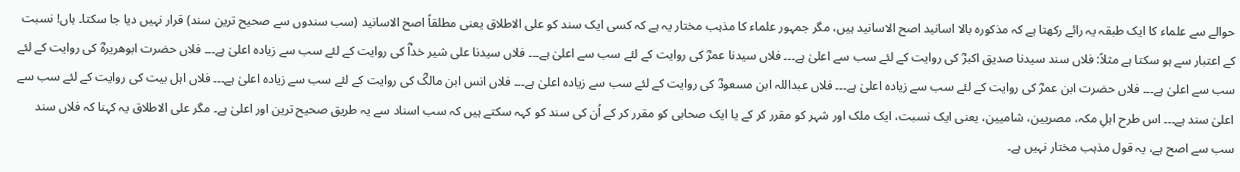حوالے سے علماء کا ایک طبقہ یہ رائے رکھتا ہے کہ مذکورہ بالا اسانید اصح الاسانید ہیں، مگر جمہور علماء کا مذہب مختار یہ ہے کہ کسی ایک سند کو علی الاطلاق یعنی مطلقاً اصح الاسانید (سب سندوں سے صحیح ترین سند) قرار نہیں دیا جا سکتا۔ ہاں! نسبت کے اعتبار سے ہو سکتا ہے مثلاً: فلاں سند سیدنا صدیق اکبرؓ کی روایت کے لئے سب سے اعلیٰ ہے۔۔۔ فلاں سیدنا عمرؓ کی روایت کے لئے سب سے اعلیٰ ہے۔۔۔ فلاں سیدنا علی شیر خداؓ کی روایت کے لئے سب سے زیادہ اعلیٰ ہے۔۔۔ فلاں حضرت ابوھریرہؓ کی روایت کے لئے سب سے اعلیٰ ہے۔۔۔ فلاں حضرت ابن عمرؓ کی روایت کے لئے سب سے زیادہ اعلیٰ ہے۔۔۔ فلاں عبداللہ ابن مسعودؓ کی روایت کے لئے سب سے زیادہ اعلیٰ ہے۔۔۔ فلاں انس ابن مالکؓ کی روایت کے لئے سب سے زیادہ اعلیٰ ہے۔۔۔ فلاں اہل بیت کی روایت کے لئے سب سے اعلیٰ سند ہے۔۔۔ اس طرح اہلِ مکہ، مصریین، شامیین، یعنی ایک نسبت، ایک ملک اور شہر کو مقرر کر کے یا ایک صحابی کو مقرر کر کے اُن کی سند کو کہہ سکتے ہیں کہ سب اسناد سے یہ طریق صحیح ترین اور اعلیٰ ہے۔ مگر علی الاطلاق یہ کہنا کہ فلاں سند سب سے اصح ہے، یہ قول مذہب مختار نہیں ہے۔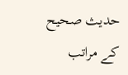حدیث صحیح کے مراتب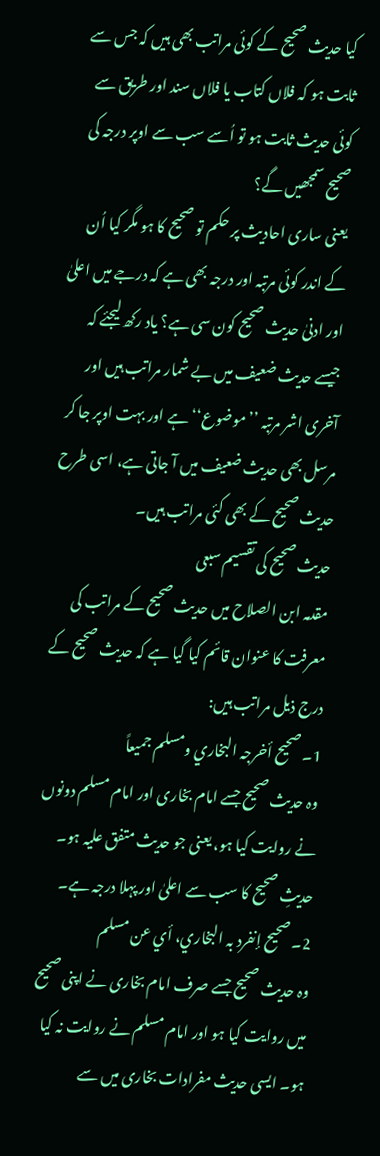کیا حدیث صحیح کے کوئی مراتب بھی ہیں کہ جس سے ثابت ہو کہ فلاں کتاب یا فلاں سند اور طریق سے کوئی حدیث ثابت ہو تو اُسے سب سے اوپر درجہ کی صحیح سمجھیں گے؟
یعنی ساری احادیث پر حکم تو صحیح کا ہو مگر کیا اُن کے اندر کوئی مرتبہ اور درجہ بھی ہے کہ درجے میں اعلیٰ اور ادنیٰ حدیث صحیح کون سی ہے؟ یاد رکھ لیجئے کہ جیسے حدیث ضعیف میں بے شمار مراتب ہیں اور آخری اشر مرتبہ ’’موضوع‘‘ ہے اور بہت اوپر جا کر مرسل بھی حدیث ضعیف میں آ جاتی ہے، اسی طرح حدیث صحیح کے بھی کئی مراتب ہیں۔
حدیث صحیح کی تقسیم سبعی
مقدمہ ابن الصلاح میں حدیث صحیح کے مراتب کی معرفت کا عنوان قائم کیا گیا ہے کہ حدیث صحیح کے درج ذیل مراتب ہیں:
1۔ صحیح أخرجہ البخاري ومسلم جمیعاً
وہ حدیث صحیح جسے امام بخاری اور امام مسلم دونوں نے روایت کیا ہو، یعنی جو حدیث متفق علیہ ہو۔ حدیثِ صحیح کا سب سے اعلیٰ اور پہلا درجہ ہے۔
2۔ صحیح إنفرد بہ البخاري، أي عن مسلم
وہ حدیث صحیح جسے صرف امام بخاری نے اپنی صحیح میں روایت کیا ہو اور امام مسلم نے روایت نہ کیا ہو۔ ایسی حدیث مفرادات بخاری میں سے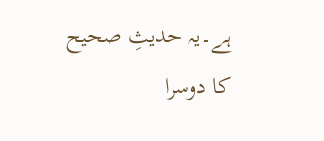ہے۔یہ حدیثِ صحیح کا دوسرا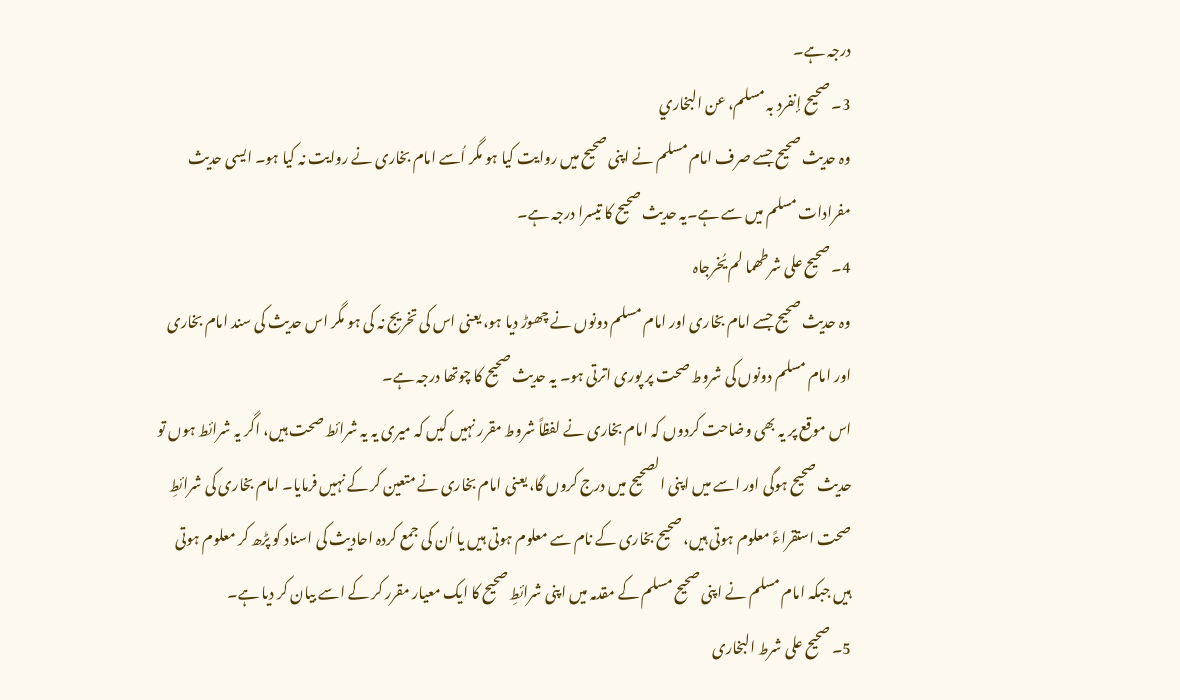درجہ ہے۔
3۔ صحیح إنفرد بہ مسلم، عن البخاري
وہ حدیث صحیح جسے صرف امام مسلم نے اپنی صحیح میں روایت کیا ہو مگر اُسے امام بخاری نے روایت نہ کیا ہو۔ ایسی حدیث مفرادات مسلم میں سے ہے۔یہ حدیث صحیح کا تیسرا درجہ ہے۔
4۔ صحیح علی شرطھما لم یُخرجاہ
وہ حدیث صحیح جسے امام بخاری اور امام مسلم دونوں نے چھوڑ دیا ہو، یعنی اس کی تخریج نہ کی ہو مگر اس حدیث کی سند امام بخاری اور امام مسلم دونوں کی شروط صحت پر پوری اترتی ہو۔ یہ حدیث صحیح کا چوتھا درجہ ہے۔
اس موقع پر یہ بھی وضاحت کردوں کہ امام بخاری نے لفظاً شروط مقرر نہیں کیں کہ میری یہ یہ شرائط صحت ہیں، اگر یہ شرائط ہوں تو حدیث صحیح ہوگی اور اسے میں اپنی الصحیح میں درج کروں گا، یعنی امام بخاری نے متعین کر کے نہیں فرمایا۔ امام بخاری کی شرائطِ صحت استقراءً معلوم ہوتی ہیں، صحیح بخاری کے نام سے معلوم ہوتی ہیں یا اُن کی جمع کردہ احادیث کی اسناد کو پڑھ کر معلوم ہوتی ہیں جبکہ امام مسلم نے اپنی صحیح مسلم کے مقدمہ میں اپنی شرائطِ صحیح کا ایک معیار مقرر کر کے اسے بیان کر دیا ہے۔
5۔ صحیح علی شرط البخاری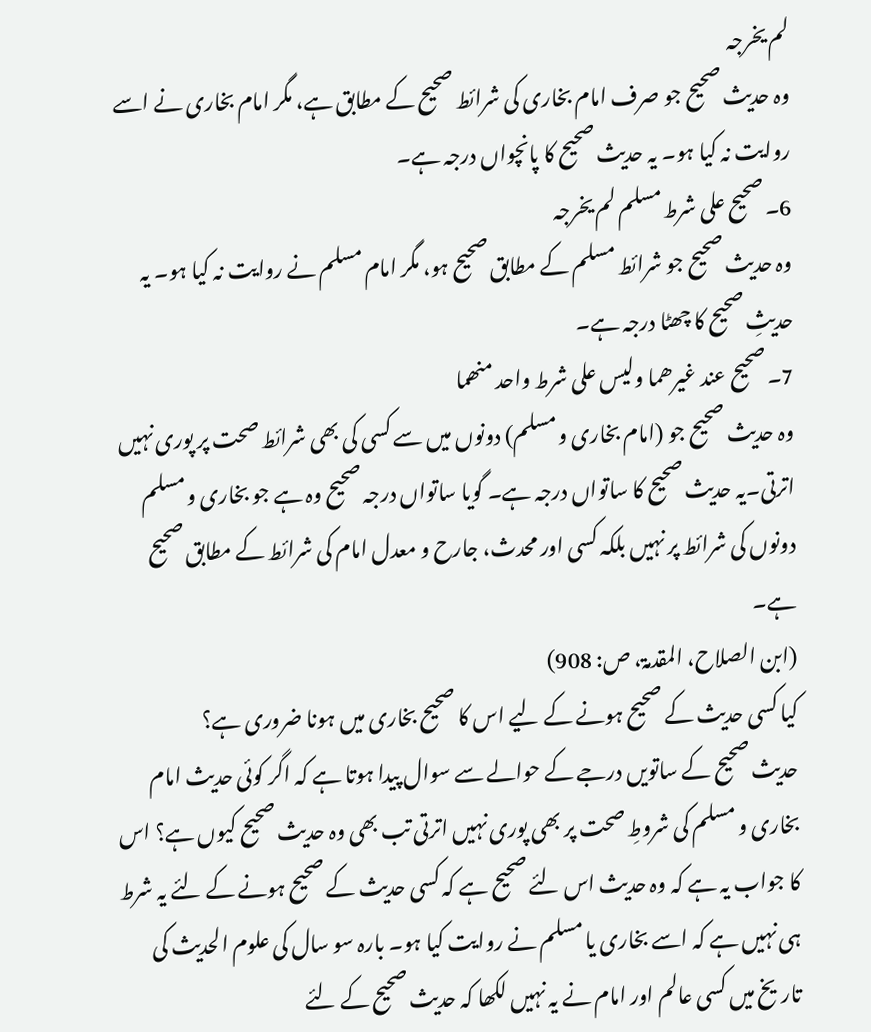لم یخرجہ
وہ حدیث صحیح جو صرف امام بخاری کی شرائط صحیح کے مطابق ہے، مگر امام بخاری نے اسے روایت نہ کیا ہو۔ یہ حدیث صحیح کا پانچواں درجہ ہے۔
6۔ صحیح علی شرط مسلم لم یخرجہ
وہ حدیث صحیح جو شرائط مسلم کے مطابق صحیح ہو، مگر امام مسلم نے روایت نہ کیا ہو۔ یہ حدیثِ صحیح کا چھٹا درجہ ہے۔
7۔ صحیح عند غیرھما ولیس علی شرط واحد منھما
وہ حدیث صحیح جو (امام بخاری و مسلم) دونوں میں سے کسی کی بھی شرائط صحت پر پوری نہیں اترتی۔یہ حدیث صحیح کا ساتواں درجہ ہے۔ گویا ساتواں درجہ صحیح وہ ہے جو بخاری و مسلم دونوں کی شرائط پر نہیں بلکہ کسی اور محدث، جارح و معدل امام کی شرائط کے مطابق صحیح ہے۔
(ابن الصلاح، المقدمۃ، ص: 908)
کیا کسی حدیث کے صحیح ہونے کے لیے اس کا صحیح بخاری میں ہونا ضروری ہے؟
حدیث صحیح کے ساتویں درجے کے حوالے سے سوال پیدا ہوتا ہے کہ اگر کوئی حدیث امام بخاری و مسلم کی شروطِ صحت پر بھی پوری نہیں اترتی تب بھی وہ حدیث صحیح کیوں ہے؟ اس کا جواب یہ ہے کہ وہ حدیث اس لئے صحیح ہے کہ کسی حدیث کے صحیح ہونے کے لئے یہ شرط ہی نہیں ہے کہ اسے بخاری یا مسلم نے روایت کیا ہو۔ بارہ سو سال کی علوم الحدیث کی تاریخ میں کسی عالم اور امام نے یہ نہیں لکھا کہ حدیث صحیح کے لئے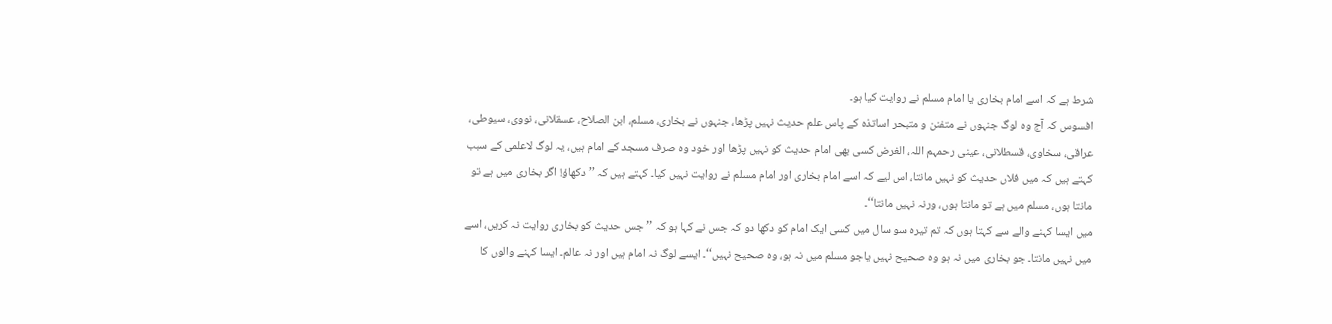شرط ہے کہ اسے امام بخاری یا امام مسلم نے روایت کیا ہو۔
افسوس کہ آج وہ لوگ جنہوں نے متفنن و متبحر اساتذہ کے پاس علم حدیث نہیں پڑھا، جنہوں نے بخاری، مسلم، ابن الصلاح، عسقلانی، نووی، سیوطی، عراقی، سخاوی، قسطلانی، عینی رحمہم اللہ، الغرض کسی بھی امام حدیث کو نہیں پڑھا اور خود وہ صرف مسجد کے امام ہیں، یہ لوگ لاعلمی کے سبب کہتے ہیں کہ میں فلاں حدیث کو نہیں مانتا، اس لیے کہ اسے امام بخاری اور امام مسلم نے روایت نہیں کیا۔ کہتے ہیں کہ ’’دکھاؤ! اگر بخاری میں ہے تو مانتا ہوں، مسلم میں ہے تو مانتا ہوں، ورنہ نہیں مانتا‘‘۔
میں ایسا کہنے والے سے کہتا ہوں کہ تم تیرہ سو سال میں کسی ایک امام کو دکھا دو کہ جس نے کہا ہو کہ ’’جس حدیث کو بخاری روایت نہ کریں، اسے میں نہیں مانتا۔ جو بخاری میں نہ ہو وہ صحیح نہیں یاجو مسلم میں نہ ہو، وہ صحیح نہیں‘‘۔ ایسے لوگ نہ امام ہیں اور نہ عالم۔ ایسا کہنے والوں کا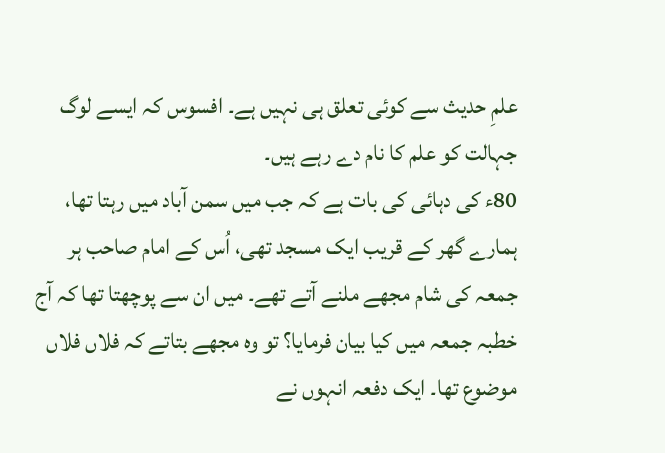علمِ حدیث سے کوئی تعلق ہی نہیں ہے۔ افسوس کہ ایسے لوگ جہالت کو علم کا نام دے رہے ہیں۔
80ء کی دہائی کی بات ہے کہ جب میں سمن آباد میں رہتا تھا، ہمارے گھر کے قریب ایک مسجد تھی، اُس کے امام صاحب ہر جمعہ کی شام مجھے ملنے آتے تھے۔ میں ان سے پوچھتا تھا کہ آج خطبہ جمعہ میں کیا بیان فرمایا؟ تو وہ مجھے بتاتے کہ فلاں فلاں موضوع تھا۔ ایک دفعہ انہوں نے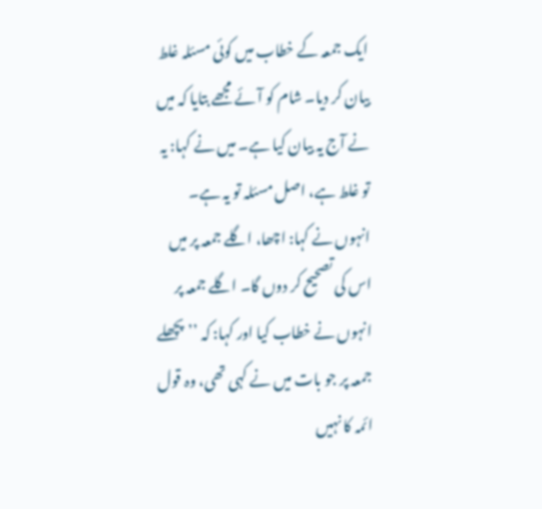ایک جمعہ کے خطاب میں کوئی مسئلہ غلط بیان کر دیا۔ شام کو آئے مجھے بتایا کہ میں نے آج یہ بیان کیا ہے۔ میں نے کہا: یہ تو غلط ہے، اصل مسئلہ تو یہ ہے۔ انہوں نے کہا: اچھا، اگلے جمعہ پر میں اس کی تصحیح کر دوں گا۔ اگلے جمعہ پر انہوں نے خطاب کیا اور کہا: کہ ’’پچھلے جمعہ پر جو بات میں نے کہی تھی، وہ قول ائمہ کا نہیں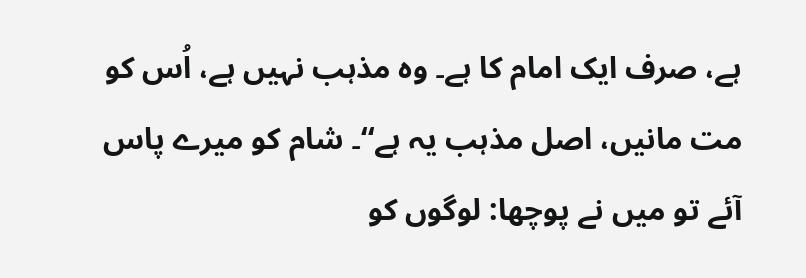ہے، صرف ایک امام کا ہے۔ وہ مذہب نہیں ہے، اُس کو مت مانیں، اصل مذہب یہ ہے‘‘۔ شام کو میرے پاس آئے تو میں نے پوچھا: لوگوں کو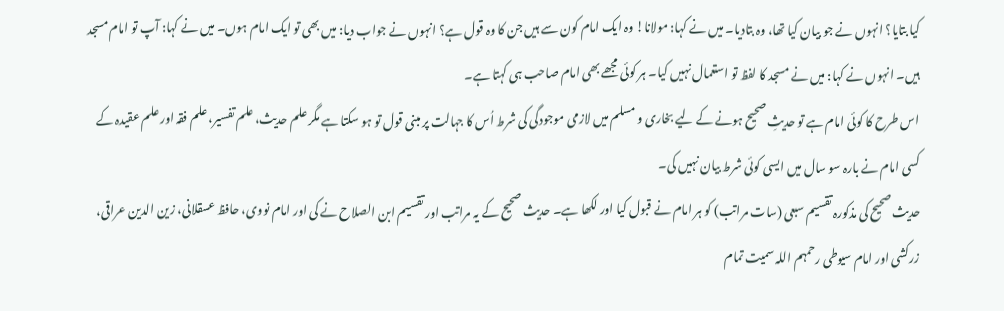کیا بتایا؟ انہوں نے جو بیان کیا تھا، وہ بتادیا۔ میں نے کہا: مولانا! وہ ایک امام کون سے ہیں جن کا وہ قول ہے؟ انہوں نے جواب دیا: میں بھی تو ایک امام ہوں۔ میں نے کہا: آپ تو امام مسجد ہیں۔ انہوں نے کہا: میں نے مسجد کا لفظ تو استعمال نہیں کیا۔ ہر کوئی مجھے بھی امام صاحب ہی کہتا ہے۔
اس طرح کا کوئی امام ہے تو حدیثِ صحیح ہونے کے لیے بخاری و مسلم میں لازمی موجودگی کی شرط اُس کا جہالت پر مبنی قول تو ہو سکتا ہے مگر علم حدیث، علم تفسیر، علم فقہ اور علم عقیدہ کے کسی امام نے بارہ سو سال میں ایسی کوئی شرط بیان نہیں کی۔
حدیث صحیح کی مذکورہ تقسیم سبعی (سات مراتب) کو ہر امام نے قبول کیا اور لکھا ہے۔ حدیث صحیح کے یہ مراتب اور تقسیم ابن الصلاح نے کی اور امام نووی، حافظ عسقلانی، زین الدین عراقی، زرکشی اور امام سیوطی رحمہم اللہ سمیت تمام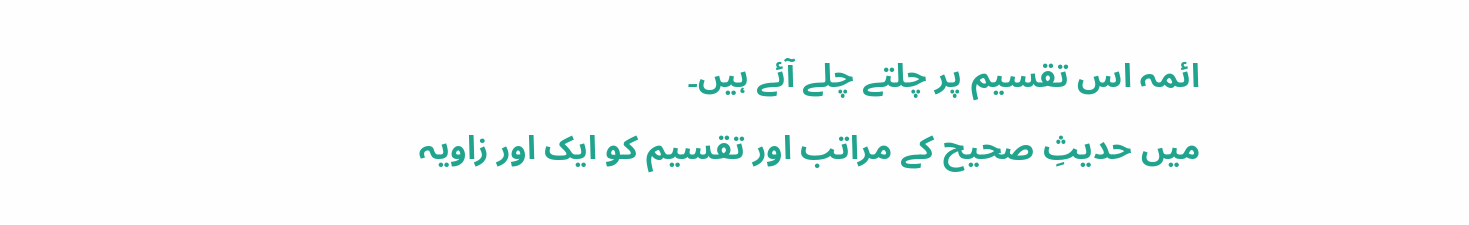ائمہ اس تقسیم پر چلتے چلے آئے ہیں۔
میں حدیثِ صحیح کے مراتب اور تقسیم کو ایک اور زاویہ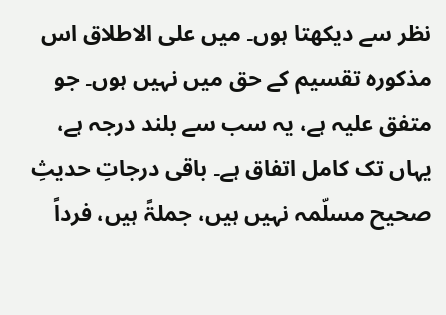نظر سے دیکھتا ہوں۔ میں علی الاطلاق اس مذکورہ تقسیم کے حق میں نہیں ہوں۔ جو متفق علیہ ہے، یہ سب سے بلند درجہ ہے، یہاں تک کامل اتفاق ہے۔ باقی درجاتِ حدیثِ صحیح مسلّمہ نہیں ہیں، جملۃً ہیں، فرداً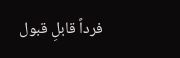فرداً قابلِ قبول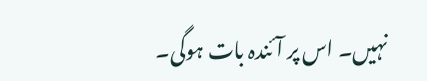نہیں۔ اس پر آئندہ بات ہوگی۔